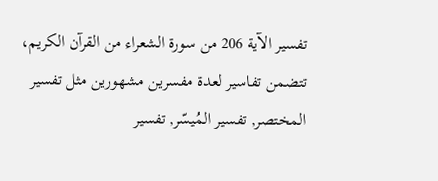تفسير الآية 206 من سورة الشعراء من القرآن الكريم، تتضمن تفاسير لعدة مفسرين مشهورين مثل تفسير المختصر, تفسير المُيسّر, تفسير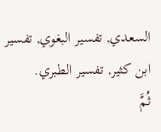السعدي, تفسير البغوي, تفسير ابن كثير, تفسير الطبري.
ثُمَّ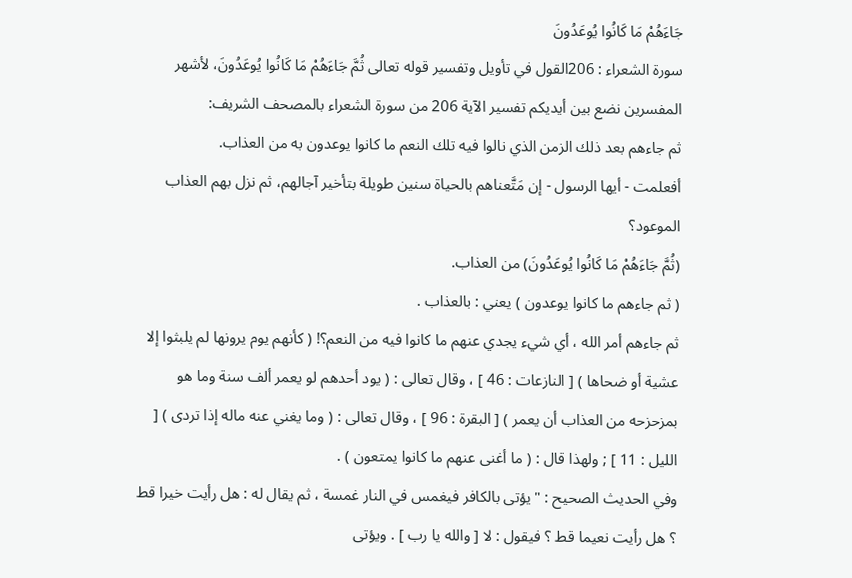جَاءَهُمْ مَا كَانُوا يُوعَدُونَ
سورة الشعراء : 206القول في تأويل وتفسير قوله تعالى ثُمَّ جَاءَهُمْ مَا كَانُوا يُوعَدُونَ، لأشهر المفسرين نضع بين أيديكم تفسير الآية 206 من سورة الشعراء بالمصحف الشريف:
ثم جاءهم بعد ذلك الزمن الذي نالوا فيه تلك النعم ما كانوا يوعدون به من العذاب.
أفعلمت - أيها الرسول - إن مَتَّعناهم بالحياة سنين طويلة بتأخير آجالهم، ثم نزل بهم العذاب الموعود؟
(ثُمَّ جَاءَهُمْ مَا كَانُوا يُوعَدُونَ) من العذاب.
( ثم جاءهم ما كانوا يوعدون ) يعني : بالعذاب .
ثم جاءهم أمر الله ، أي شيء يجدي عنهم ما كانوا فيه من النعم؟! ( كأنهم يوم يرونها لم يلبثوا إلا عشية أو ضحاها ) [ النازعات : 46 ] ، وقال تعالى : ( يود أحدهم لو يعمر ألف سنة وما هو بمزحزحه من العذاب أن يعمر ) [ البقرة : 96 ] ، وقال تعالى : ( وما يغني عنه ماله إذا تردى ) [ الليل : 11 ] ; ولهذا قال : ( ما أغنى عنهم ما كانوا يمتعون ) .
وفي الحديث الصحيح : " يؤتى بالكافر فيغمس في النار غمسة ، ثم يقال له : هل رأيت خيرا قط ؟ هل رأيت نعيما قط ؟ فيقول : لا [ والله يا رب ] . ويؤتى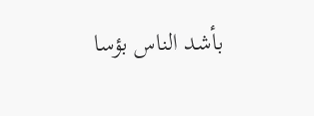بأشد الناس بؤسا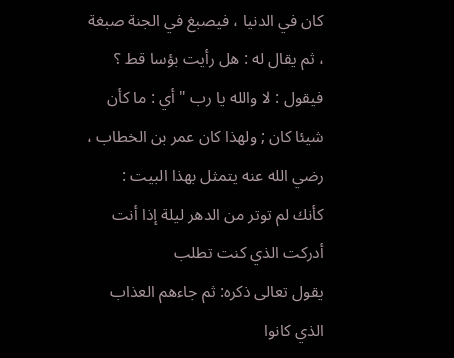كان في الدنيا ، فيصبغ في الجنة صبغة ، ثم يقال له : هل رأيت بؤسا قط ؟ فيقول : لا والله يا رب " أي : ما كأن شيئا كان ; ولهذا كان عمر بن الخطاب ، رضي الله عنه يتمثل بهذا البيت :
كأنك لم توتر من الدهر ليلة إذا أنت أدركت الذي كنت تطلب
يقول تعالى ذكره: ثم جاءهم العذاب الذي كانوا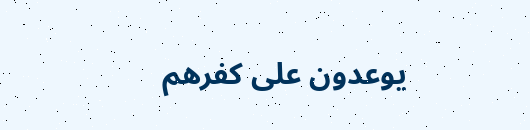يوعدون على كفرهم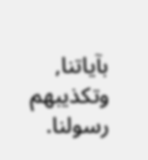بآياتنا, وتكذيبهم رسولنا.